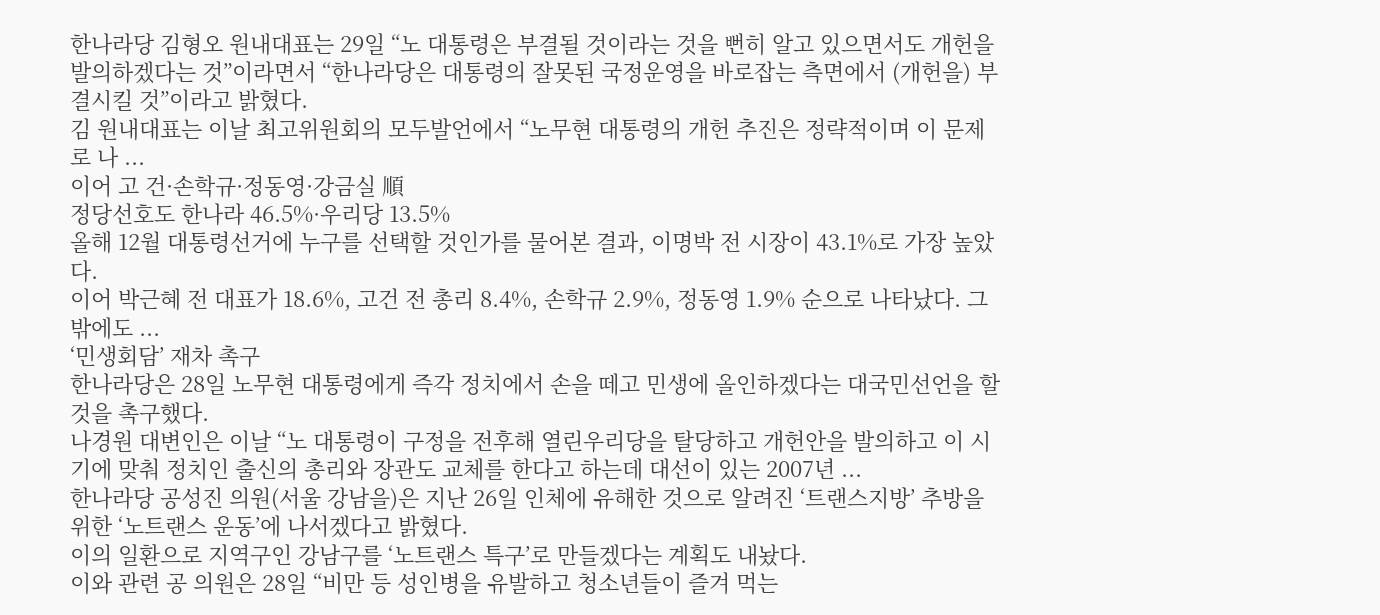한나라당 김형오 원내대표는 29일 “노 대통령은 부결될 것이라는 것을 뻔히 알고 있으면서도 개헌을 발의하겠다는 것”이라면서 “한나라당은 대통령의 잘못된 국정운영을 바로잡는 측면에서 (개헌을) 부결시킬 것”이라고 밝혔다.
김 원내대표는 이날 최고위원회의 모두발언에서 “노무현 대통령의 개헌 추진은 정략적이며 이 문제로 나 ...
이어 고 건·손학규·정동영·강금실 順
정당선호도 한나라 46.5%·우리당 13.5%
올해 12월 대통령선거에 누구를 선택할 것인가를 물어본 결과, 이명박 전 시장이 43.1%로 가장 높았다.
이어 박근혜 전 대표가 18.6%, 고건 전 총리 8.4%, 손학규 2.9%, 정동영 1.9% 순으로 나타났다. 그 밖에도 ...
‘민생회담’ 재차 촉구
한나라당은 28일 노무현 대통령에게 즉각 정치에서 손을 떼고 민생에 올인하겠다는 대국민선언을 할 것을 촉구했다.
나경원 대변인은 이날 “노 대통령이 구정을 전후해 열린우리당을 탈당하고 개헌안을 발의하고 이 시기에 맞춰 정치인 출신의 총리와 장관도 교체를 한다고 하는데 대선이 있는 2007년 ...
한나라당 공성진 의원(서울 강남을)은 지난 26일 인체에 유해한 것으로 알려진 ‘트랜스지방’ 추방을 위한 ‘노트랜스 운동’에 나서겠다고 밝혔다.
이의 일환으로 지역구인 강남구를 ‘노트랜스 특구’로 만들겠다는 계획도 내놨다.
이와 관련 공 의원은 28일 “비만 등 성인병을 유발하고 청소년들이 즐겨 먹는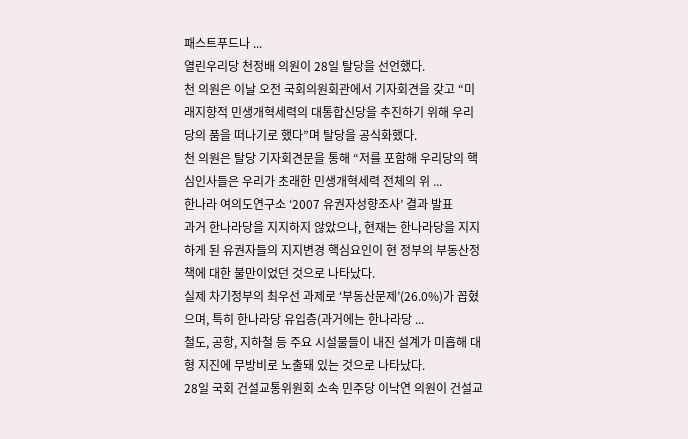패스트푸드나 ...
열린우리당 천정배 의원이 28일 탈당을 선언했다.
천 의원은 이날 오전 국회의원회관에서 기자회견을 갖고 “미래지향적 민생개혁세력의 대통합신당을 추진하기 위해 우리당의 품을 떠나기로 했다”며 탈당을 공식화했다.
천 의원은 탈당 기자회견문을 통해 “저를 포함해 우리당의 핵심인사들은 우리가 초래한 민생개혁세력 전체의 위 ...
한나라 여의도연구소 ‘2007 유권자성향조사’ 결과 발표
과거 한나라당을 지지하지 않았으나, 현재는 한나라당을 지지하게 된 유권자들의 지지변경 핵심요인이 현 정부의 부동산정책에 대한 불만이었던 것으로 나타났다.
실제 차기정부의 최우선 과제로 ‘부동산문제’(26.0%)가 꼽혔으며, 특히 한나라당 유입층(과거에는 한나라당 ...
철도, 공항, 지하철 등 주요 시설물들이 내진 설계가 미흡해 대형 지진에 무방비로 노출돼 있는 것으로 나타났다.
28일 국회 건설교통위원회 소속 민주당 이낙연 의원이 건설교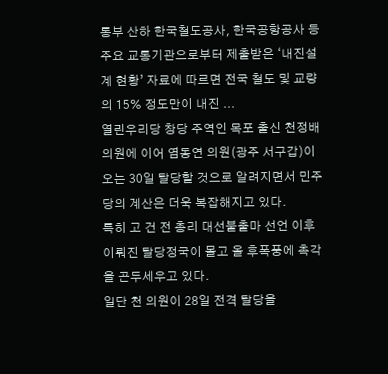통부 산하 한국철도공사, 한국공항공사 등 주요 교통기관으로부터 제출받은 ‘내진설계 현황’ 자료에 따르면 전국 철도 및 교량의 15% 정도만이 내진 ...
열린우리당 창당 주역인 목포 출신 천정배 의원에 이어 염동연 의원(광주 서구갑)이 오는 30일 탈당할 것으로 알려지면서 민주당의 계산은 더욱 복잡해지고 있다.
특히 고 건 전 총리 대선불출마 선언 이후 이뤄진 탈당정국이 몰고 올 후폭풍에 촉각을 곤두세우고 있다.
일단 천 의원이 28일 전격 탈당을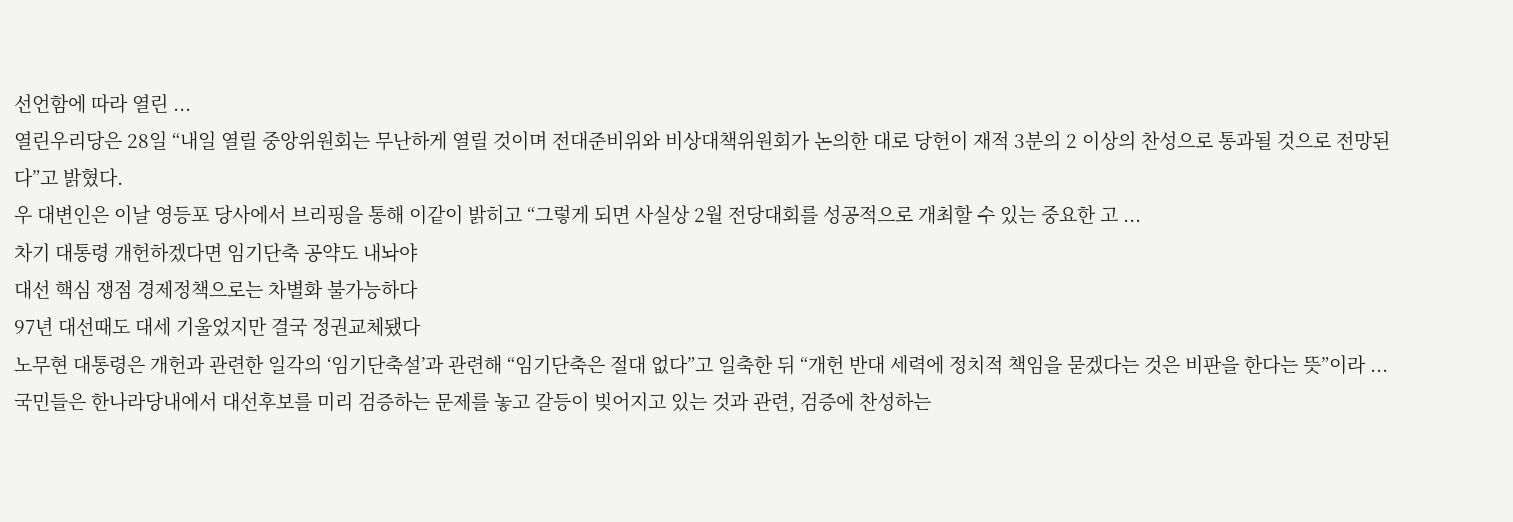선언함에 따라 열린 ...
열린우리당은 28일 “내일 열릴 중앙위원회는 무난하게 열릴 것이며 전대준비위와 비상대책위원회가 논의한 대로 당헌이 재적 3분의 2 이상의 찬성으로 통과될 것으로 전망된다”고 밝혔다.
우 대변인은 이날 영등포 당사에서 브리핑을 통해 이같이 밝히고 “그렇게 되면 사실상 2월 전당대회를 성공적으로 개최할 수 있는 중요한 고 ...
차기 대통령 개헌하겠다면 임기단축 공약도 내놔야
대선 핵심 쟁점 경제정책으로는 차별화 불가능하다
97년 대선때도 대세 기울었지만 결국 정권교체됐다
노무현 대통령은 개헌과 관련한 일각의 ‘임기단축설’과 관련해 “임기단축은 절대 없다”고 일축한 뒤 “개헌 반대 세력에 정치적 책임을 묻겠다는 것은 비판을 한다는 뜻”이라 ...
국민들은 한나라당내에서 대선후보를 미리 검증하는 문제를 놓고 갈등이 빚어지고 있는 것과 관련, 검증에 찬성하는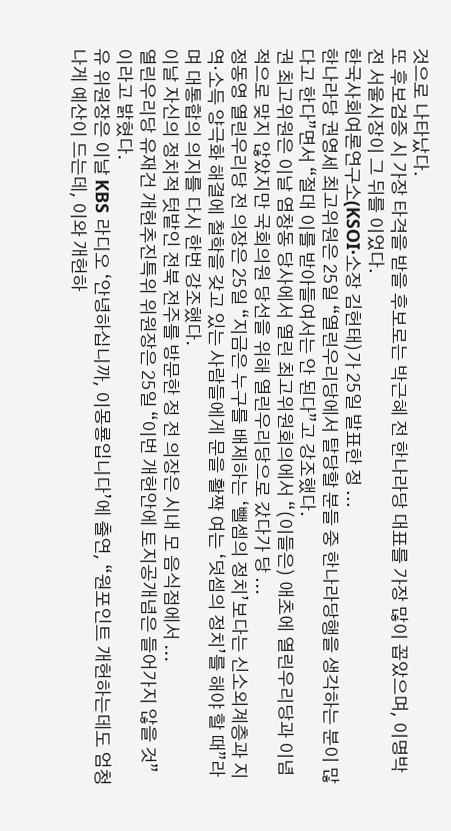것으로 나타났다.
또 후보검증 시 가장 타격을 받을 후보로는 박근혜 전 한나라당 대표를 가장 많이 꼽았으며, 이명박 전 서울시장이 그 뒤를 이었다.
한국사회여론연구소(KSOI·소장 김헌태)가 25일 발표한 정 ...
한나라당 권영세 최고위원은 25일 “열린우리당에서 탈당할 분들 중 한나라당행을 생각하는 분이 많다고 한다”면서 “절대 이를 받아들여서는 안 된다”고 강조했다.
권 최고위원은 이날 염창동 당사에서 열린 최고위원회의에서 “(이들은) 애초에 열린우리당과 이념적으로 맞지 않았지만 국회의원 당선을 위해 열린우리당으로 갔다가 당 ...
정동영 열린우리당 전 의장은 25일 “지금은 누구를 배제하는 ‘뺄셈의 정치’보다는 신소외계층과 지역·소득 양극화 해결에 철학을 갖고 있는 사람들에게 문을 활짝 여는 ‘덧셈의 정치’를 해야 할 때”라며 대통합의 의지를 다시 한번 강조했다.
이날 자신의 정치적 텃밭인 전북 전주를 방문한 정 전 의장은 시내 모 음식점에서 ...
열린우리당 유재건 개헌추진특위 위원장은 25일 “이번 개헌안에 토지공개념은 들어가지 않을 것”이라고 밝혔다.
유 위원장은 이날 KBS 라디오 ‘안녕하십니까, 이몽룡입니다’에 출연, “원포인트 개헌하는데도 엄청나게 예산이 드는데, 이와 개헌하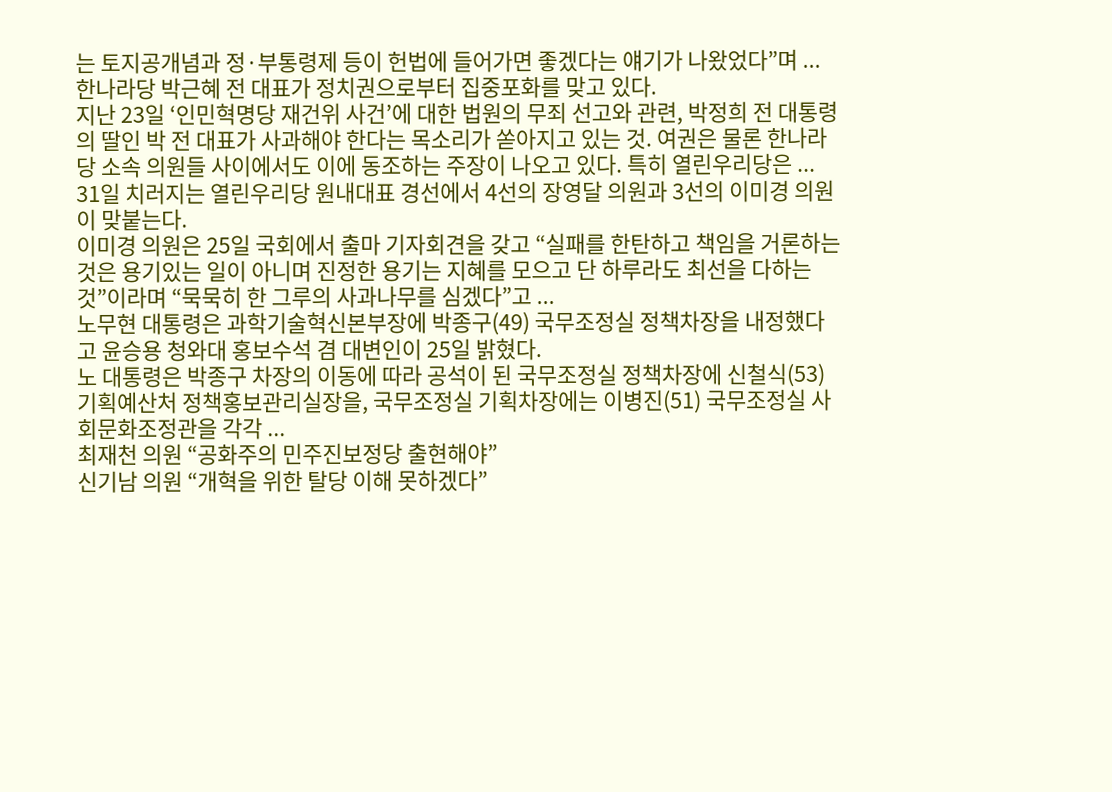는 토지공개념과 정·부통령제 등이 헌법에 들어가면 좋겠다는 얘기가 나왔었다”며 ...
한나라당 박근혜 전 대표가 정치권으로부터 집중포화를 맞고 있다.
지난 23일 ‘인민혁명당 재건위 사건’에 대한 법원의 무죄 선고와 관련, 박정희 전 대통령의 딸인 박 전 대표가 사과해야 한다는 목소리가 쏟아지고 있는 것. 여권은 물론 한나라당 소속 의원들 사이에서도 이에 동조하는 주장이 나오고 있다. 특히 열린우리당은 ...
31일 치러지는 열린우리당 원내대표 경선에서 4선의 장영달 의원과 3선의 이미경 의원이 맞붙는다.
이미경 의원은 25일 국회에서 출마 기자회견을 갖고 “실패를 한탄하고 책임을 거론하는 것은 용기있는 일이 아니며 진정한 용기는 지혜를 모으고 단 하루라도 최선을 다하는 것”이라며 “묵묵히 한 그루의 사과나무를 심겠다”고 ...
노무현 대통령은 과학기술혁신본부장에 박종구(49) 국무조정실 정책차장을 내정했다고 윤승용 청와대 홍보수석 겸 대변인이 25일 밝혔다.
노 대통령은 박종구 차장의 이동에 따라 공석이 된 국무조정실 정책차장에 신철식(53) 기획예산처 정책홍보관리실장을, 국무조정실 기획차장에는 이병진(51) 국무조정실 사회문화조정관을 각각 ...
최재천 의원 “공화주의 민주진보정당 출현해야”
신기남 의원 “개혁을 위한 탈당 이해 못하겠다”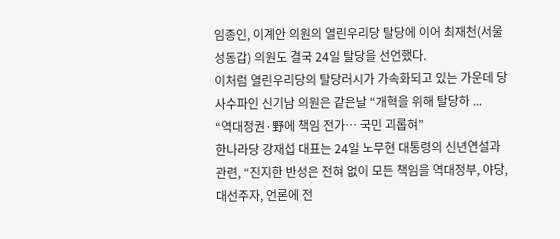임종인, 이계안 의원의 열린우리당 탈당에 이어 최재천(서울 성동갑) 의원도 결국 24일 탈당을 선언했다.
이처럼 열린우리당의 탈당러시가 가속화되고 있는 가운데 당 사수파인 신기남 의원은 같은날 “개혁을 위해 탈당하 ...
“역대정권·野에 책임 전가… 국민 괴롭혀”
한나라당 강재섭 대표는 24일 노무현 대통령의 신년연설과 관련, “진지한 반성은 전혀 없이 모든 책임을 역대정부, 야당, 대선주자, 언론에 전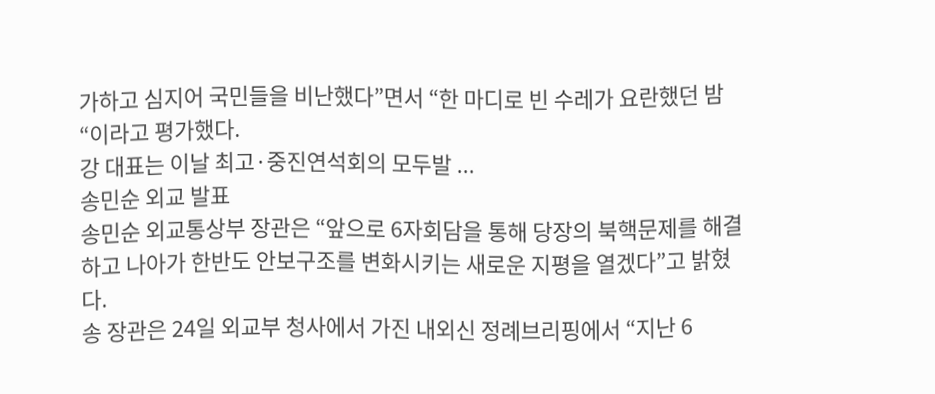가하고 심지어 국민들을 비난했다”면서 “한 마디로 빈 수레가 요란했던 밤“이라고 평가했다.
강 대표는 이날 최고·중진연석회의 모두발 ...
송민순 외교 발표
송민순 외교통상부 장관은 “앞으로 6자회담을 통해 당장의 북핵문제를 해결하고 나아가 한반도 안보구조를 변화시키는 새로운 지평을 열겠다”고 밝혔다.
송 장관은 24일 외교부 청사에서 가진 내외신 정례브리핑에서 “지난 6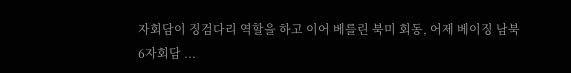자회담이 징검다리 역할을 하고 이어 베를린 북미 회동, 어제 베이징 남북 6자회담 ...